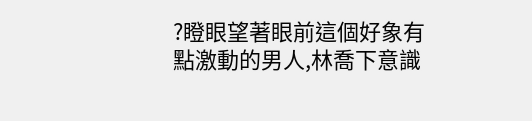?瞪眼望著眼前這個好象有點激動的男人,林喬下意識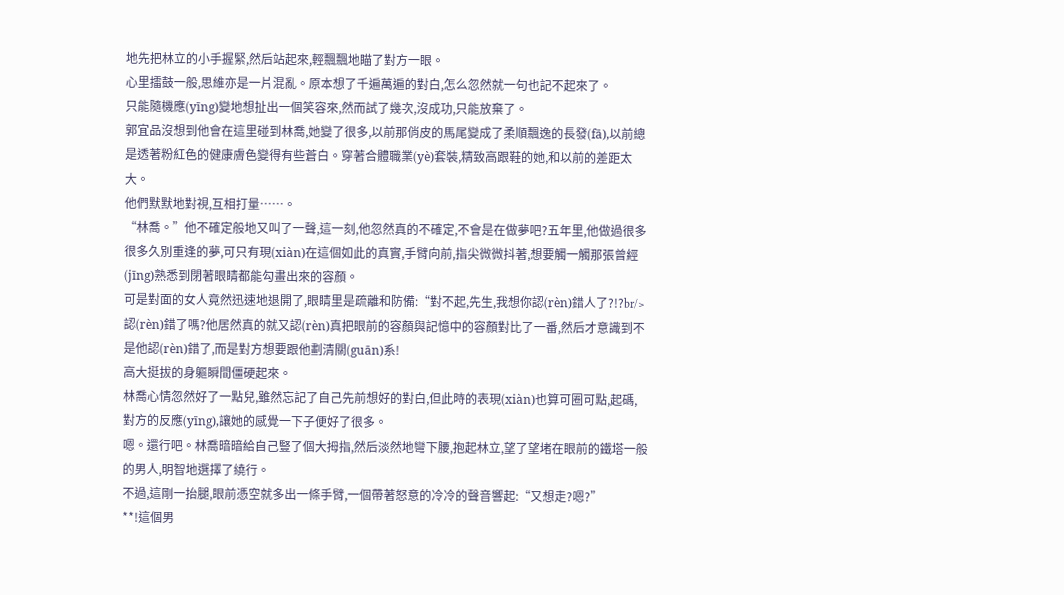地先把林立的小手握緊,然后站起來,輕飄飄地瞄了對方一眼。
心里擂鼓一般,思維亦是一片混亂。原本想了千遍萬遍的對白,怎么忽然就一句也記不起來了。
只能隨機應(yīng)變地想扯出一個笑容來,然而試了幾次,沒成功,只能放棄了。
郭宜品沒想到他會在這里碰到林喬,她變了很多,以前那俏皮的馬尾變成了柔順飄逸的長發(fā),以前總是透著粉紅色的健康膚色變得有些蒼白。穿著合體職業(yè)套裝,精致高跟鞋的她,和以前的差距太大。
他們默默地對視,互相打量……。
“林喬。”他不確定般地又叫了一聲,這一刻,他忽然真的不確定,不會是在做夢吧?五年里,他做過很多很多久別重逢的夢,可只有現(xiàn)在這個如此的真實,手臂向前,指尖微微抖著,想要觸一觸那張曾經(jīng)熟悉到閉著眼睛都能勾畫出來的容顏。
可是對面的女人竟然迅速地退開了,眼睛里是疏離和防備:“對不起,先生,我想你認(rèn)錯人了?!?br/>
認(rèn)錯了嗎?他居然真的就又認(rèn)真把眼前的容顏與記憶中的容顏對比了一番,然后才意識到不是他認(rèn)錯了,而是對方想要跟他劃清關(guān)系!
高大挺拔的身軀瞬間僵硬起來。
林喬心情忽然好了一點兒,雖然忘記了自己先前想好的對白,但此時的表現(xiàn)也算可圈可點,起碼,對方的反應(yīng),讓她的感覺一下子便好了很多。
嗯。還行吧。林喬暗暗給自己豎了個大拇指,然后淡然地彎下腰,抱起林立,望了望堵在眼前的鐵塔一般的男人,明智地選擇了繞行。
不過,這剛一抬腿,眼前憑空就多出一條手臂,一個帶著怒意的冷冷的聲音響起:“又想走?嗯?”
**!這個男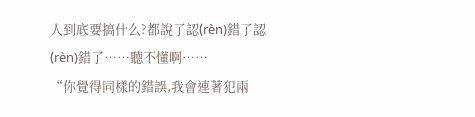人到底要搞什么?都說了認(rèn)錯了認(rèn)錯了……聽不懂啊……
“你覺得同樣的錯誤,我會連著犯兩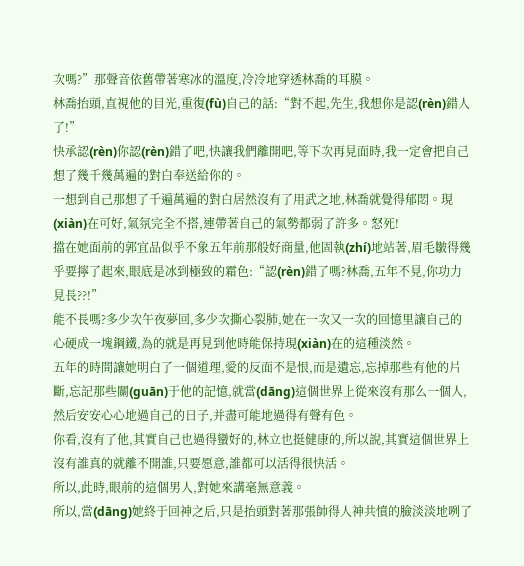次嗎?”那聲音依舊帶著寒冰的溫度,冷冷地穿透林喬的耳膜。
林喬抬頭,直視他的目光,重復(fù)自己的話:“對不起,先生,我想你是認(rèn)錯人了!”
快承認(rèn)你認(rèn)錯了吧,快讓我們離開吧,等下次再見面時,我一定會把自己想了幾千幾萬遍的對白奉送給你的。
一想到自己那想了千遍萬遍的對白居然沒有了用武之地,林喬就覺得郁悶。現(xiàn)在可好,氣氛完全不搭,連帶著自己的氣勢都弱了許多。怒死!
擋在她面前的郭宜品似乎不象五年前那般好商量,他固執(zhí)地站著,眉毛皺得幾乎要擰了起來,眼底是冰到極致的霜色:“認(rèn)錯了嗎?林喬,五年不見,你功力見長??!”
能不長嗎?多少次午夜夢回,多少次撕心裂肺,她在一次又一次的回憶里讓自己的心硬成一塊鋼鐵,為的就是再見到他時能保持現(xiàn)在的這種淡然。
五年的時間讓她明白了一個道理,愛的反面不是恨,而是遺忘,忘掉那些有他的片斷,忘記那些關(guān)于他的記憶,就當(dāng)這個世界上從來沒有那么一個人,然后安安心心地過自己的日子,并盡可能地過得有聲有色。
你看,沒有了他,其實自己也過得蠻好的,林立也挺健康的,所以說,其實這個世界上沒有誰真的就離不開誰,只要愿意,誰都可以活得很快活。
所以,此時,眼前的這個男人,對她來講毫無意義。
所以,當(dāng)她終于回神之后,只是抬頭對著那張帥得人神共憤的臉淡淡地咧了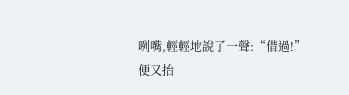咧嘴,輕輕地說了一聲:“借過!”
便又抬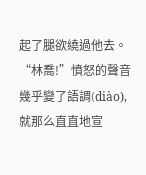起了腿欲繞過他去。
“林喬!”憤怒的聲音幾乎變了語調(diào),就那么直直地宣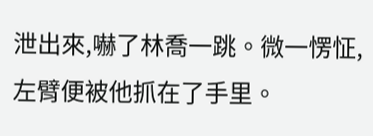泄出來,嚇了林喬一跳。微一愣怔,左臂便被他抓在了手里。